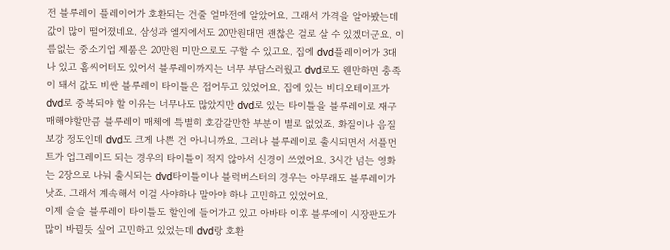전 블루레이 플레이어가 호환되는 건줄 얼마전에 알았어요. 그래서 가격을 알아봤는데 값이 많이 떨어졌네요. 삼성과 엘지에서도 20만원대면 괜찮은 걸로 살 수 있겠더군요. 이름없는 중소기업 제품은 20만원 미만으로도 구할 수 있고요. 집에 dvd플레이어가 3대나 있고 홈씨어터도 있어서 블루레이까지는 너무 부담스러웠고 dvd로도 웬만하면 충족이 돼서 값도 비싼 블루레이 타이틀은 접어두고 있었어요. 집에 있는 비디오테이프가 dvd로 중복되야 할 이유는 너무나도 많았지만 dvd로 있는 타이틀을 블루레이로 재구매해야할만큼 블루레이 매체에 특별히 호감갈만한 부분이 별로 없었죠. 화질이나 음질 보강 정도인데 dvd도 크게 나쁜 건 아니니까요. 그러나 블루레이로 출시되면서 서플먼트가 업그레이드 되는 경우의 타이틀이 적지 않아서 신경이 쓰였어요. 3시간 넘는 영화는 2장으로 나눠 출시되는 dvd타이틀이나 블럭버스터의 경우는 아무래도 블루레이가 낫죠. 그래서 계속해서 이걸 사야하나 말아야 하나 고민하고 있었어요.
이제 슬슬 블루레이 타이틀도 할인에 들어가고 있고 아바타 이후 블루에이 시장판도가 많이 바뀔듯 싶어 고민하고 있었는데 dvd랑 호환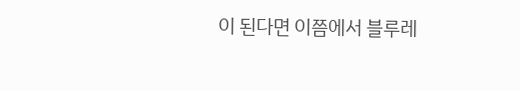이 된다면 이쯤에서 블루레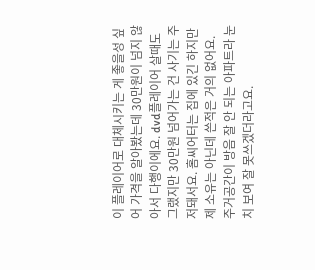이 플레이어로 대체시키는 게 좋을성 싶어 가격을 알아봤는데 30만원이 넘지 않아서 다행이에요. dvd플레이어 살때도 그랬지만 30만원 넘어가는 건 사기는 주저돼서요. 홈씨어터는 집에 있긴 하지만 제 소유는 아닌데 쓴적은 거의 없어요. 주거공간이 방음 잘 안 되는 아파트라 눈치 보여 잘 못쓰겠더라고요.